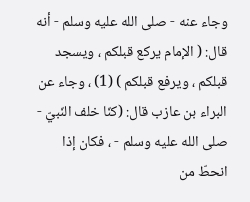وجاء عنه - صلى الله عليه وسلم - أنه قال: ( الإمام يركع قبلكم ، ويسجد قبلكم ، ويرفع قبلكم ) (1) ، وجاء عن البراء بن عازب قال: (كنّا خلف النّبيّ - صلى الله عليه وسلم - ، فكان إذا انحطّ من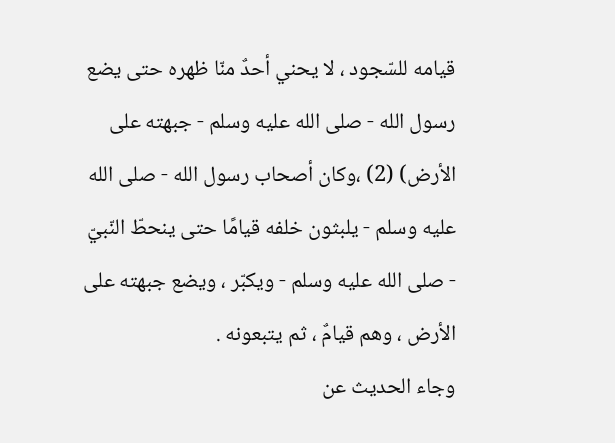قيامه للسّجود ، لا يحني أحدٌ منّا ظهره حتى يضع رسول الله - صلى الله عليه وسلم - جبهته على الأرض) (2) ،وكان أصحاب رسول الله - صلى الله عليه وسلم - يلبثون خلفه قيامًا حتى ينحطّ النّبيّ - صلى الله عليه وسلم - ويكبّر ، ويضع جبهته على الأرض ، وهم قيامٌ ، ثم يتبعونه .
وجاء الحديث عن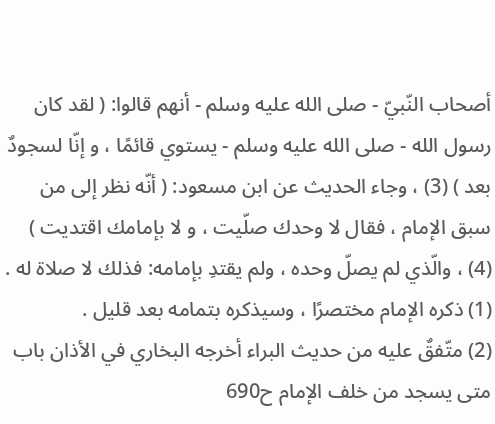أصحاب النّبيّ - صلى الله عليه وسلم - أنهم قالوا: ( لقد كان رسول الله - صلى الله عليه وسلم - يستوي قائمًا ، و إنّا لسجودٌ بعد ) (3) ، وجاء الحديث عن ابن مسعود: ( أنّه نظر إلى من سبق الإمام ، فقال لا وحدك صلّيت ، و لا بإمامك اقتديت ) (4) ، والّذي لم يصلّ وحده ، ولم يقتدِ بإمامه: فذلك لا صلاة له .
(1) ذكره الإمام مختصرًا ، وسيذكره بتمامه بعد قليل .
(2) متّفقٌ عليه من حديث البراء أخرجه البخاري في الأذان باب متى يسجد من خلف الإمام ح690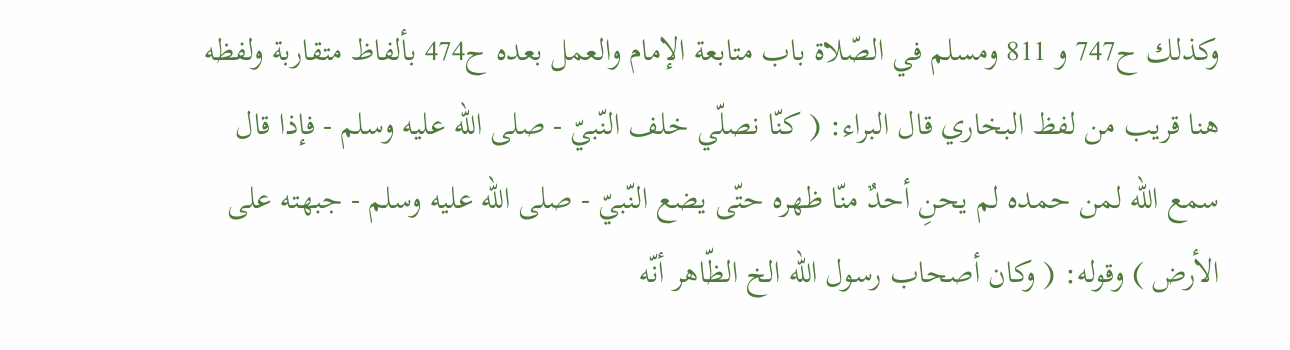وكذلك ح747 و 811 ومسلم في الصّلاة باب متابعة الإمام والعمل بعده ح474 بألفاظ متقاربة ولفظه هنا قريب من لفظ البخاري قال البراء: ( كنّا نصلّي خلف النّبيّ - صلى الله عليه وسلم - فإذا قال سمع الله لمن حمده لم يحنِ أحدٌ منّا ظهره حتّى يضع النّبيّ - صلى الله عليه وسلم - جبهته على الأرض ) وقوله: ( وكان أصحاب رسول الله الخ الظّاهر أنّه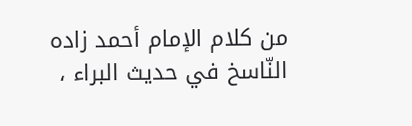من كلام الإمام أحمد زاده النّاسخ في حديث البراء ،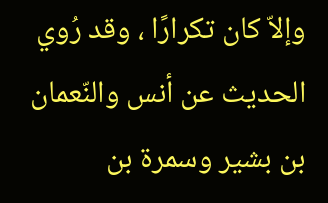وإلاّ كان تكرارًا ، وقد رُوي الحديث عن أنس والنّعمان بن بشير وسمرة بن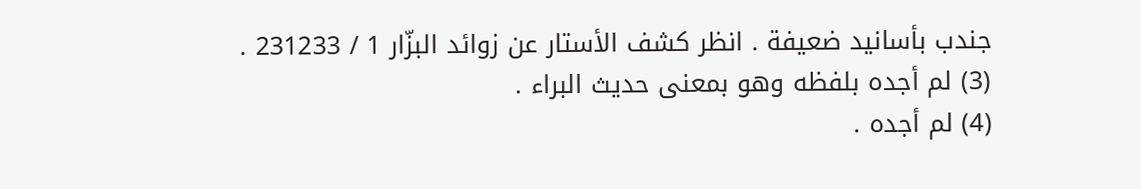جندب بأسانيد ضعيفة . انظر كشف الأستار عن زوائد البزّار 1 / 231233 .
(3) لم أجده بلفظه وهو بمعنى حديث البراء .
(4) لم أجده .